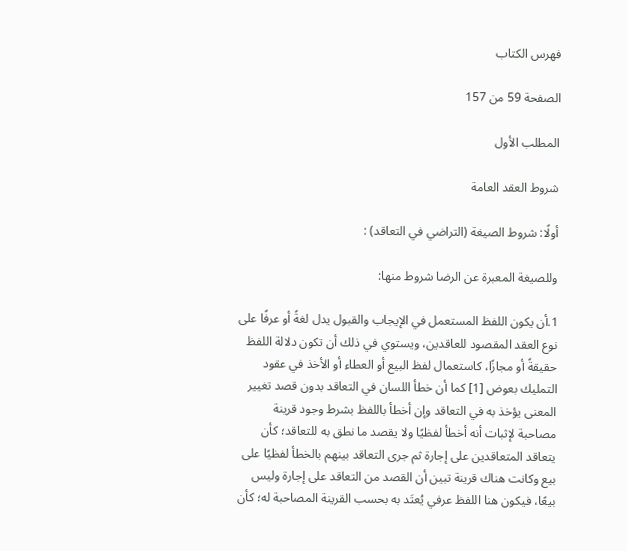فهرس الكتاب

الصفحة 59 من 157

المطلب الأول

شروط العقد العامة

أولًا: شروط الصيغة (التراضي في التعاقد) :

وللصيغة المعبرة عن الرضا شروط منها:

1.أن يكون اللفظ المستعمل في الإيجاب والقبول يدل لغةً أو عرفًا على نوع العقد المقصود للعاقدين، ويستوي في ذلك أن تكون دلالة اللفظ حقيقةً أو مجازًا، كاستعمال لفظ البيع أو العطاء أو الأخذ في عقود التمليك بعوض [1] كما أن خطأ اللسان في التعاقد بدون قصد تغيير المعنى يؤخذ به في التعاقد وإن أخطأ باللفظ بشرط وجود قرينة مصاحبة لإثبات أنه أخطأ لفظيًا ولا يقصد ما نطق به للتعاقد؛ كأن يتعاقد المتعاقدين على إجارة ثم جرى التعاقد بينهم بالخطأ لفظيًا على بيع وكانت هناك قرينة تبين أن القصد من التعاقد على إجارة وليس بيعًا، فيكون هنا اللفظ عرفي يُعتَد به بحسب القرينة المصاحبة له؛ كأن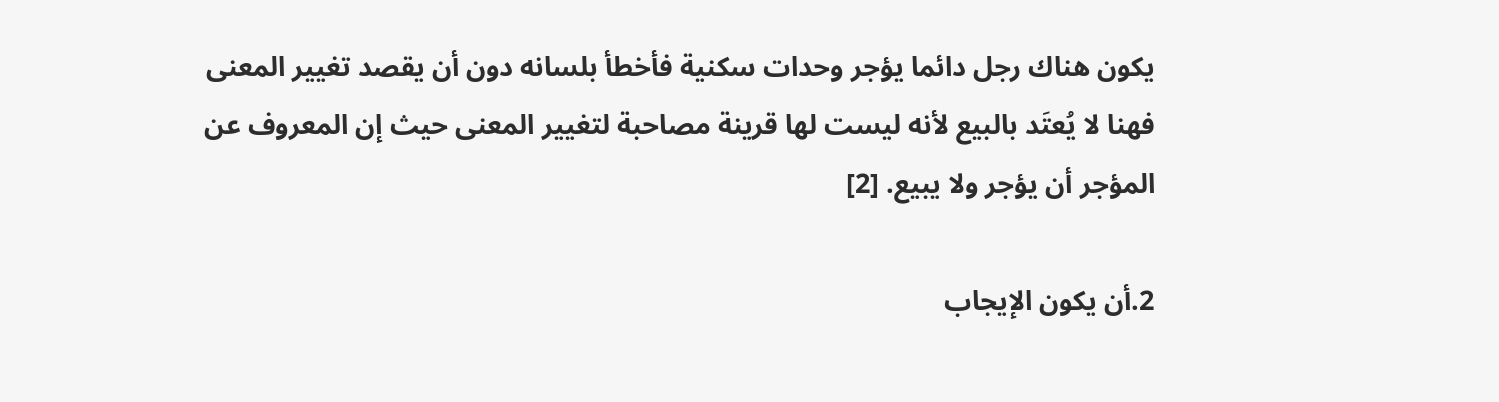يكون هناك رجل دائما يؤجر وحدات سكنية فأخطأ بلسانه دون أن يقصد تغيير المعنى فهنا لا يُعتَد بالبيع لأنه ليست لها قرينة مصاحبة لتغيير المعنى حيث إن المعروف عن المؤجر أن يؤجر ولا يبيع. [2]

2.أن يكون الإيجاب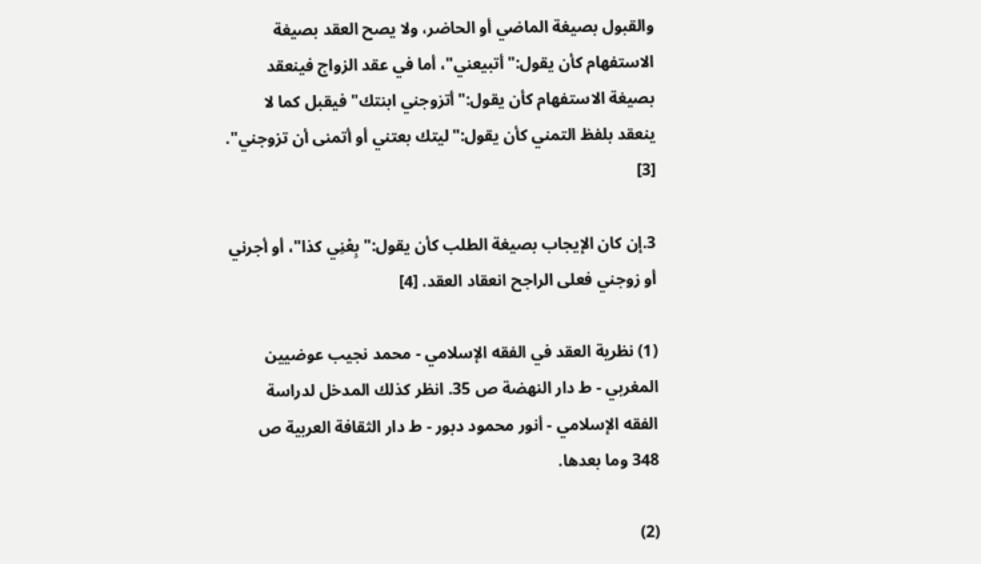والقبول بصيغة الماضي أو الحاضر، ولا يصح العقد بصيغة الاستفهام كأن يقول:"أتبيعني"، أما في عقد الزواج فينعقد بصيغة الاستفهام كأن يقول:"أتزوجني ابنتك"فيقبل كما لا ينعقد بلفظ التمني كأن يقول:"ليتك بعتني أو أتمنى أن تزوجني". [3]

3.إن كان الإيجاب بصيغة الطلب كأن يقول:"بِعْنِي كذا"، أو أجرني أو زوجني فعلى الراجح انعقاد العقد. [4]

(1) نظرية العقد في الفقه الإسلامي - محمد نجيب عوضيين المغربي - ط دار النهضة ص 35. انظر كذلك المدخل لدراسة الفقه الإسلامي - أنور محمود دبور - ط دار الثقافة العربية ص 348 وما بعدها.

(2)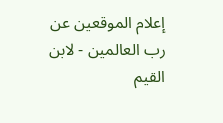إعلام الموقعين عن رب العالمين - لابن القيم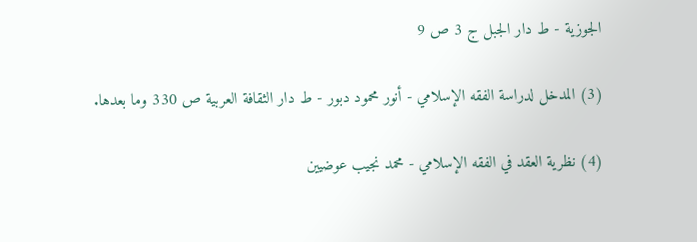الجوزية - ط دار الجبل ج 3 ص 9

(3) المدخل لدراسة الفقه الإسلامي - أنور محمود دبور - ط دار الثقافة العربية ص 330 وما بعدها.

(4) نظرية العقد في الفقه الإسلامي - محمد نجيب عوضيين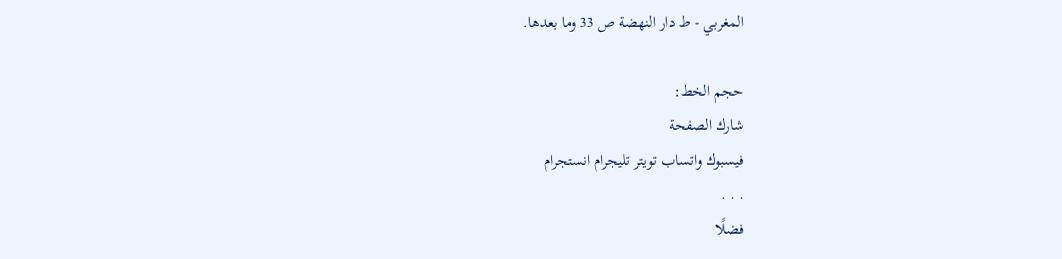المغربي - ط دار النهضة ص 33 وما بعدها.

حجم الخط:
شارك الصفحة
فيسبوك واتساب تويتر تليجرام انستجرام
. . .
فضلًا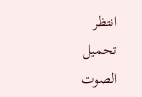انتظر تحميل الصوت